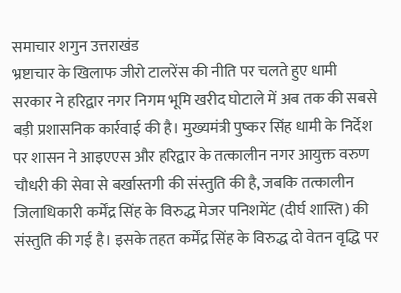समाचार शगुन उत्तराखंड
भ्रष्टाचार के खिलाफ जीरो टालरेंस की नीति पर चलते हुए धामी सरकार ने हरिद्वार नगर निगम भूमि खरीद घोटाले में अब तक की सबसे बड़ी प्रशासनिक कार्रवाई की है। मुख्यमंत्री पुष्कर सिंह धामी के निर्देश पर शासन ने आइएएस और हरिद्वार के तत्कालीन नगर आयुक्त वरुण चौधरी की सेवा से बर्खास्तगी की संस्तुति की है, जबकि तत्कालीन जिलाधिकारी कर्मेंद्र सिंह के विरुद्ध मेजर पनिशमेंट (दीर्घ शास्ति) की संस्तुति की गई है। इसके तहत कर्मेंद्र सिंह के विरुद्ध दो वेतन वृद्धि पर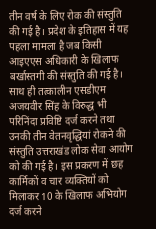तीन वर्ष के लिए रोक की संस्तुति की गई है। प्रदेश के इतिहास में यह पहला मामला है जब किसी आइएएस अधिकारी के खिलाफ बर्खास्तगी की संस्तुति की गई है। साथ ही तत्कालीन एसडीएम अजयवीर सिंह के विरुद्ध भी परिनिंदा प्रविष्टि दर्ज करने तथा उनकी तीन वेतनवृद्धियां रोकने की संस्तुति उत्तराखंड लोक सेवा आयोग को की गई है। इस प्रकरण में छह कार्मिकों व चार व्यक्तियों को मिलाकर 10 के खिलाफ अभियोग दर्ज करने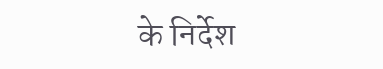के निर्देश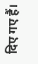दिए गए हैं।